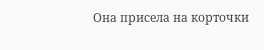Она присела на корточки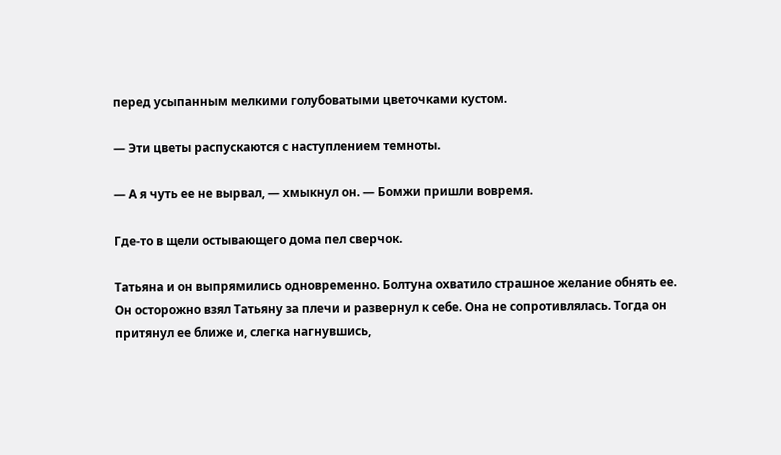перед усыпанным мелкими голубоватыми цветочками кустом.

— Эти цветы распускаются с наступлением темноты.

— А я чуть ее не вырвал, — хмыкнул он. — Бомжи пришли вовремя.

Где-то в щели остывающего дома пел сверчок.

Татьяна и он выпрямились одновременно. Болтуна охватило страшное желание обнять ее. Он осторожно взял Татьяну за плечи и развернул к себе. Она не сопротивлялась. Тогда он притянул ее ближе и, слегка нагнувшись,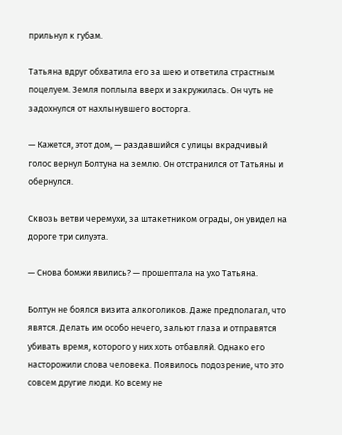прильнул к губам.

Татьяна вдруг обхватила его за шею и ответила страстным поцелуем. Земля поплыла вверх и закружилась. Он чуть не задохнулся от нахлынувшего восторга.

— Кажется, этот дом, — раздавшийся с улицы вкрадчивый голос вернул Болтуна на землю. Он отстранился от Татьяны и обернулся.

Сквозь ветви черемухи, за штакетником ограды, он увидел на дороге три силуэта.

— Снова бомжи явились? — прошептала на ухо Татьяна.

Болтун не боялся визита алкоголиков. Даже предполагал, что явятся. Делать им особо нечего, зальют глаза и отправятся убивать время, которого у них хоть отбавляй. Однако его насторожили слова человека. Появилось подозрение, что это совсем другие люди. Ко всему не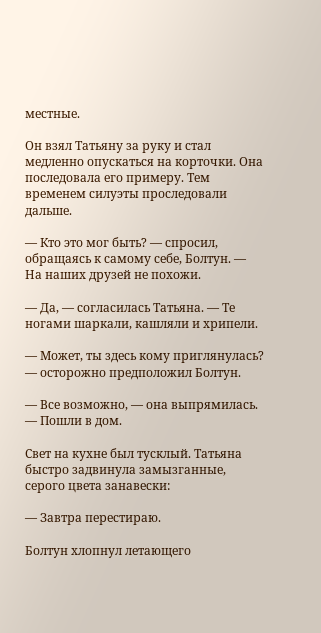местные.

Он взял Татьяну за руку и стал медленно опускаться на корточки. Она последовала его примеру. Тем временем силуэты проследовали дальше.

— Кто это мог быть? — спросил, обращаясь к самому себе, Болтун. — На наших друзей не похожи.

— Да, — согласилась Татьяна. — Те ногами шаркали, кашляли и хрипели.

— Может, ты здесь кому приглянулась? — осторожно предположил Болтун.

— Все возможно, — она выпрямилась. — Пошли в дом.

Свет на кухне был тусклый. Татьяна быстро задвинула замызганные, серого цвета занавески:

— Завтра перестираю.

Болтун хлопнул летающего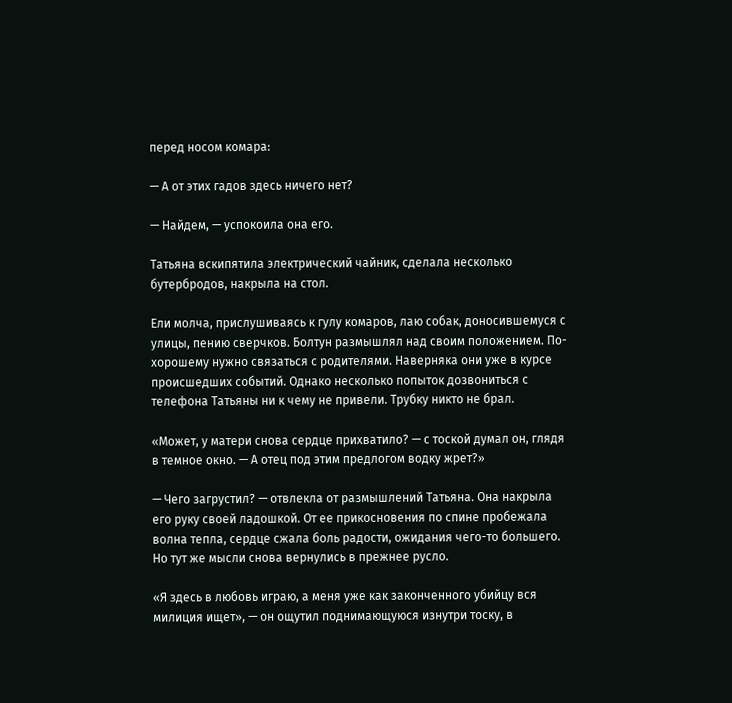перед носом комара:

— А от этих гадов здесь ничего нет?

— Найдем, — успокоила она его.

Татьяна вскипятила электрический чайник, сделала несколько бутербродов, накрыла на стол.

Ели молча, прислушиваясь к гулу комаров, лаю собак, доносившемуся с улицы, пению сверчков. Болтун размышлял над своим положением. По-хорошему нужно связаться с родителями. Наверняка они уже в курсе происшедших событий. Однако несколько попыток дозвониться с телефона Татьяны ни к чему не привели. Трубку никто не брал.

«Может, у матери снова сердце прихватило? — с тоской думал он, глядя в темное окно. — А отец под этим предлогом водку жрет?»

— Чего загрустил? — отвлекла от размышлений Татьяна. Она накрыла его руку своей ладошкой. От ее прикосновения по спине пробежала волна тепла, сердце сжала боль радости, ожидания чего-то большего. Но тут же мысли снова вернулись в прежнее русло.

«Я здесь в любовь играю, а меня уже как законченного убийцу вся милиция ищет», — он ощутил поднимающуюся изнутри тоску, в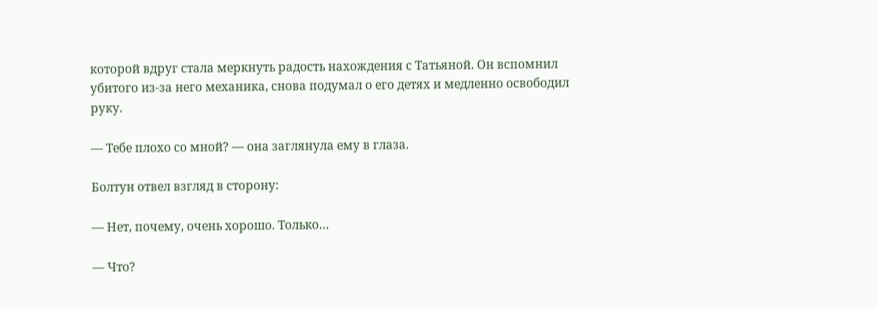которой вдруг стала меркнуть радость нахождения с Татьяной. Он вспомнил убитого из-за него механика, снова подумал о его детях и медленно освободил руку.

— Тебе плохо со мной? — она заглянула ему в глаза.

Болтун отвел взгляд в сторону:

— Нет, почему, очень хорошо. Только…

— Что?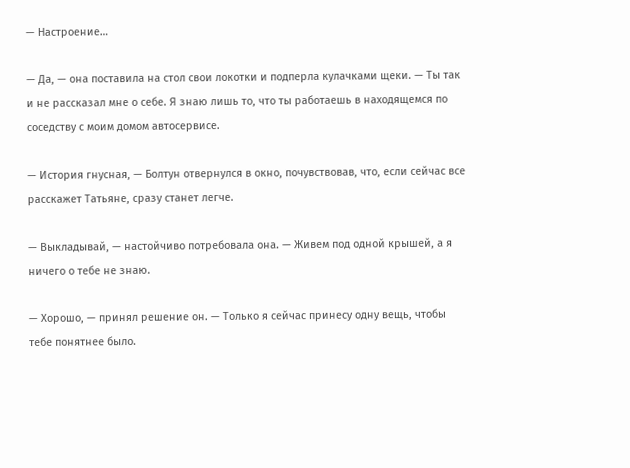— Настроение…

— Да, — она поставила на стол свои локотки и подперла кулачками щеки. — Ты так и не рассказал мне о себе. Я знаю лишь то, что ты работаешь в находящемся по соседству с моим домом автосервисе.

— История гнусная, — Болтун отвернулся в окно, почувствовав, что, если сейчас все расскажет Татьяне, сразу станет легче.

— Выкладывай, — настойчиво потребовала она. — Живем под одной крышей, а я ничего о тебе не знаю.

— Хорошо, — принял решение он. — Только я сейчас принесу одну вещь, чтобы тебе понятнее было.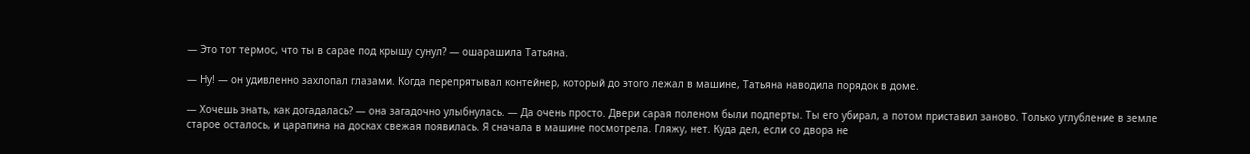— Это тот термос, что ты в сарае под крышу сунул? — ошарашила Татьяна.

— Ну! — он удивленно захлопал глазами. Когда перепрятывал контейнер, который до этого лежал в машине, Татьяна наводила порядок в доме.

— Хочешь знать, как догадалась? — она загадочно улыбнулась. — Да очень просто. Двери сарая поленом были подперты. Ты его убирал, а потом приставил заново. Только углубление в земле старое осталось, и царапина на досках свежая появилась. Я сначала в машине посмотрела. Гляжу, нет. Куда дел, если со двора не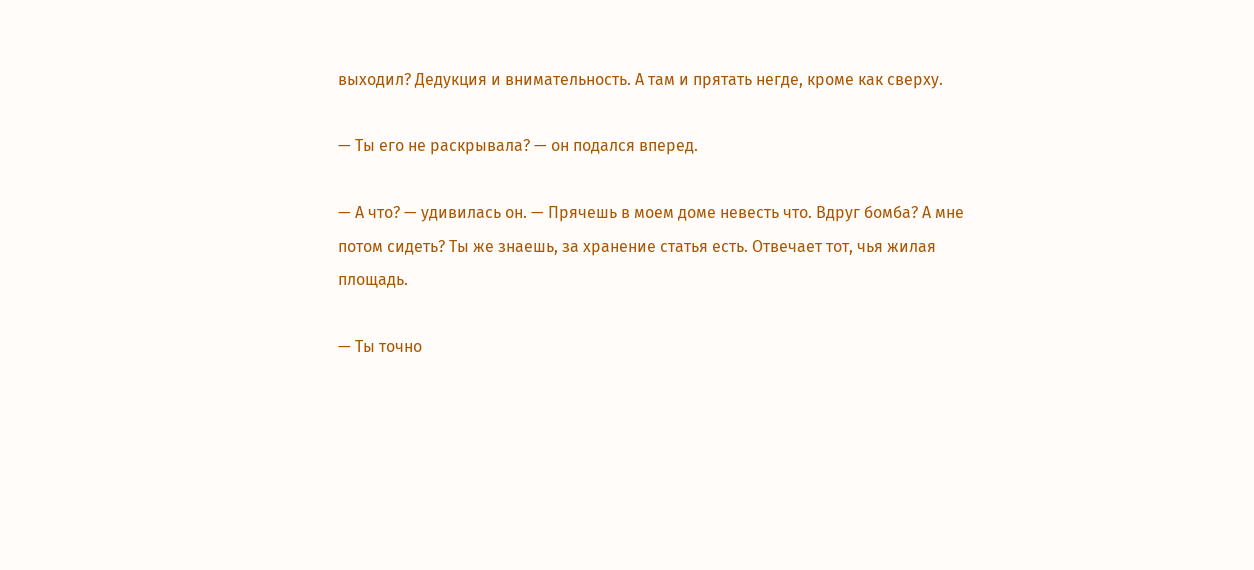выходил? Дедукция и внимательность. А там и прятать негде, кроме как сверху.

— Ты его не раскрывала? — он подался вперед.

— А что? — удивилась он. — Прячешь в моем доме невесть что. Вдруг бомба? А мне потом сидеть? Ты же знаешь, за хранение статья есть. Отвечает тот, чья жилая площадь.

— Ты точно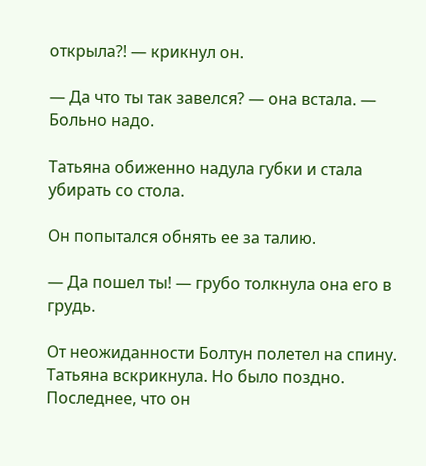открыла?! — крикнул он.

— Да что ты так завелся? — она встала. — Больно надо.

Татьяна обиженно надула губки и стала убирать со стола.

Он попытался обнять ее за талию.

— Да пошел ты! — грубо толкнула она его в грудь.

От неожиданности Болтун полетел на спину. Татьяна вскрикнула. Но было поздно. Последнее, что он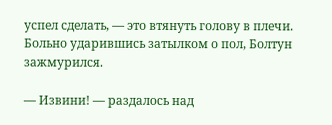успел сделать, — это втянуть голову в плечи. Больно ударившись затылком о пол, Болтун зажмурился.

— Извини! — раздалось над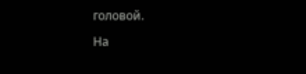головой.

На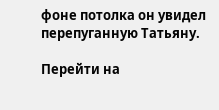фоне потолка он увидел перепуганную Татьяну.

Перейти на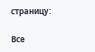страницу:

Все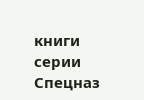книги серии Спецназ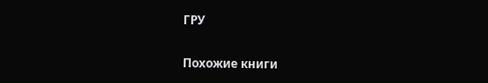ГРУ

Похожие книги